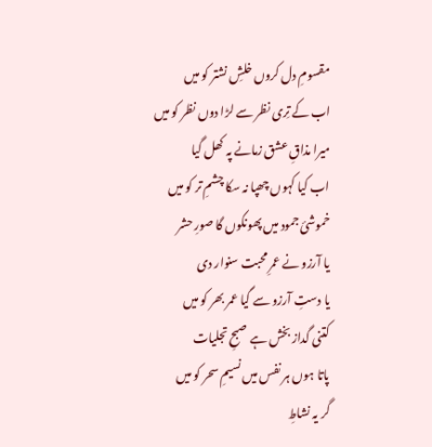مقسومِ دل کروں خلشِ نشتر کو میں
اب کے تِری نظر سے لڑا دوں نظر کو میں
میرا مذاقِ عشق زمانے پہ کھل گیا
اب کیا کہوں چھپا نہ سکا چشمِ تر کو میں
خموشئ جمود میں پھونکوں گا صورِ حشر
یا آرزو نے عمرِ محبت سنوار دی
یا دستِ آرزو سے گیا عمر بھر کو میں
کتنی گداز بخش ہے صبحِ تجلیات
پاتا ہوں ہر نفس میں نسیمِ سحر کو میں
گر یہ نشاطِ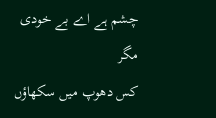چشم ہے اے بے خودی مگر
کس دھوپ میں سکھاؤں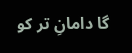گا دامانِ تر کو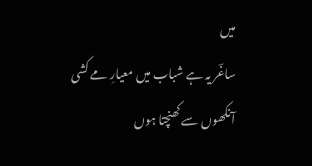میں
ساغؔر یہ ہے شباب میں معیارِ مے کشی
آنکھوں سے کھنچتا ہوں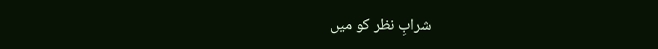شرابِ نظر کو میں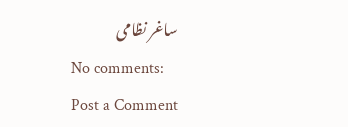ساغر نظامی
No comments:
Post a Comment